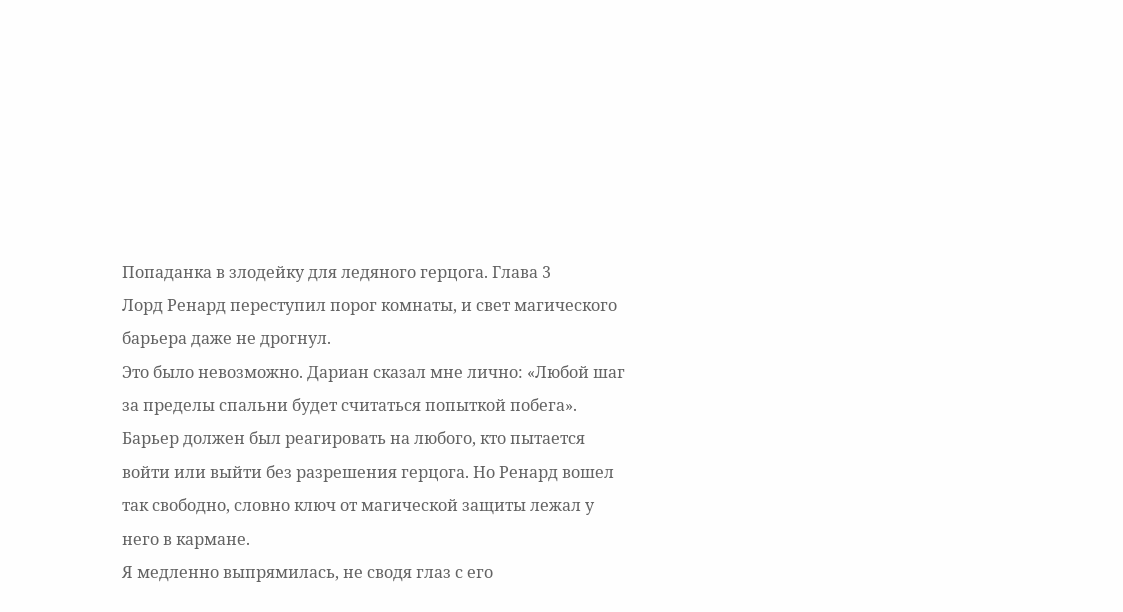Попаданка в злодейку для ледяного герцога. Глава 3
Лорд Ренард переступил порог комнаты, и свет магического барьера даже не дрогнул.
Это было невозможно. Дариан сказал мне лично: «Любой шаг за пределы спальни будет считаться попыткой побега». Барьер должен был реагировать на любого, кто пытается войти или выйти без разрешения герцога. Но Ренард вошел так свободно, словно ключ от магической защиты лежал у него в кармане.
Я медленно выпрямилась, не сводя глаз с его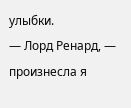улыбки.
— Лорд Ренард, — произнесла я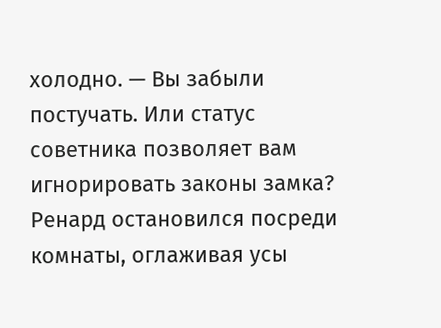холодно. — Вы забыли постучать. Или статус советника позволяет вам игнорировать законы замка?
Ренард остановился посреди комнаты, оглаживая усы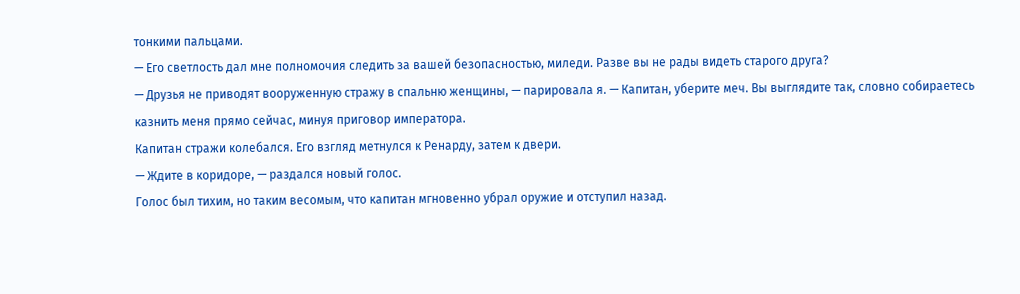тонкими пальцами.
— Его светлость дал мне полномочия следить за вашей безопасностью, миледи. Разве вы не рады видеть старого друга?
— Друзья не приводят вооруженную стражу в спальню женщины, — парировала я. — Капитан, уберите меч. Вы выглядите так, словно собираетесь казнить меня прямо сейчас, минуя приговор императора.
Капитан стражи колебался. Его взгляд метнулся к Ренарду, затем к двери.
— Ждите в коридоре, — раздался новый голос.
Голос был тихим, но таким весомым, что капитан мгновенно убрал оружие и отступил назад.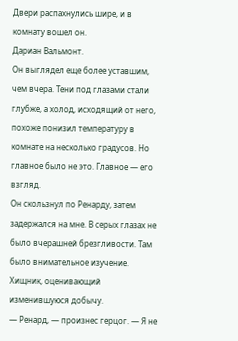Двери распахнулись шире, и в комнату вошел он.
Дариан Вальмонт.
Он выглядел еще более уставшим, чем вчера. Тени под глазами стали глубже, а холод, исходящий от него, похоже понизил температуру в комнате на несколько градусов. Но главное было не это. Главное — его взгляд.
Он скользнул по Ренарду, затем задержался на мне. В серых глазах не было вчерашней брезгливости. Там было внимательное изучение. Хищник, оценивающий изменившуюся добычу.
— Ренард, — произнес герцог. — Я не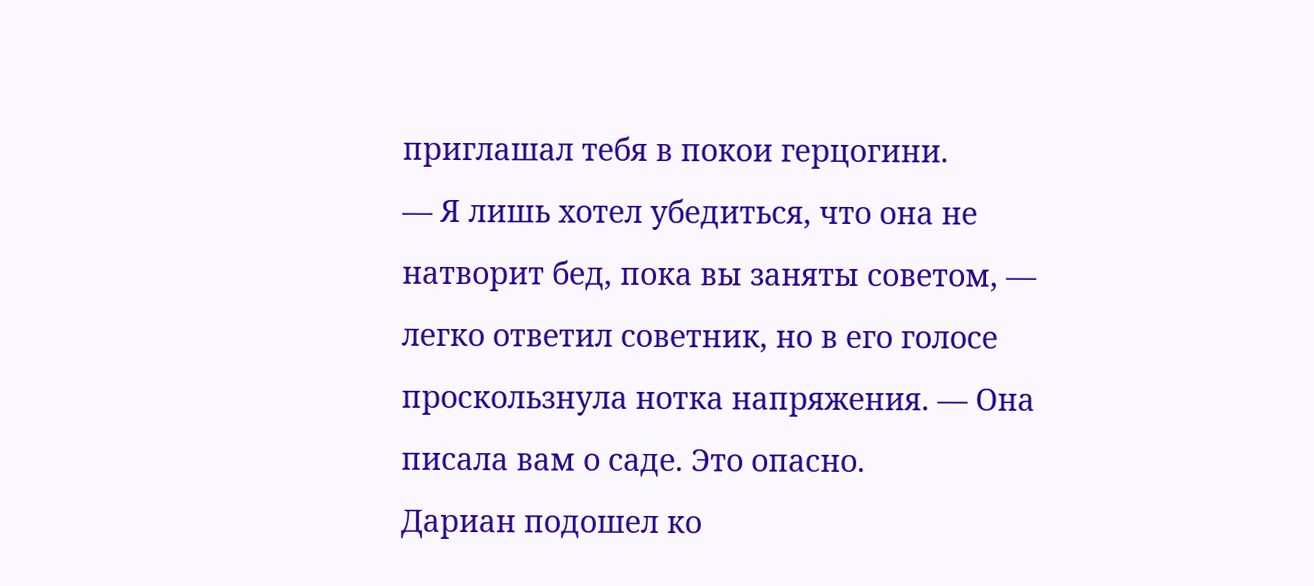приглашал тебя в покои герцогини.
— Я лишь хотел убедиться, что она не натворит бед, пока вы заняты советом, — легко ответил советник, но в его голосе проскользнула нотка напряжения. — Она писала вам о саде. Это опасно.
Дариан подошел ко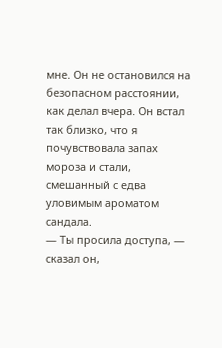мне. Он не остановился на безопасном расстоянии, как делал вчера. Он встал так близко, что я почувствовала запах мороза и стали, смешанный с едва уловимым ароматом сандала.
— Ты просила доступа, — сказал он,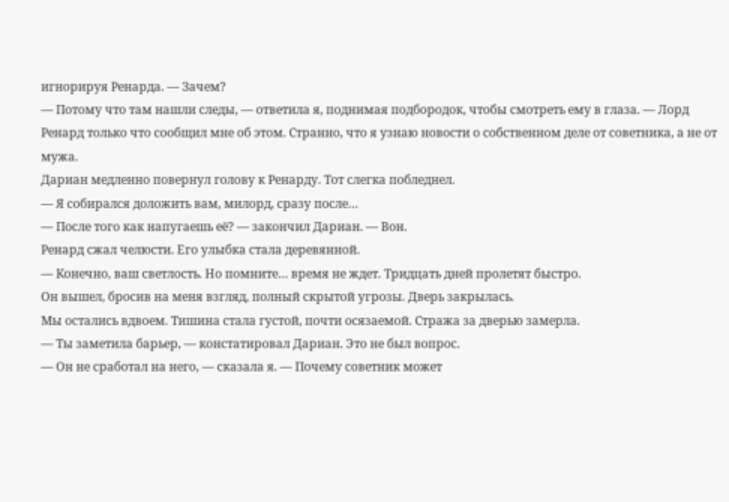игнорируя Ренарда. — Зачем?
— Потому что там нашли следы, — ответила я, поднимая подбородок, чтобы смотреть ему в глаза. — Лорд Ренард только что сообщил мне об этом. Странно, что я узнаю новости о собственном деле от советника, а не от мужа.
Дариан медленно повернул голову к Ренарду. Тот слегка побледнел.
— Я собирался доложить вам, милорд, сразу после…
— После того как напугаешь её? — закончил Дариан. — Вон.
Ренард сжал челюсти. Его улыбка стала деревянной.
— Конечно, ваш светлость. Но помните… время не ждет. Тридцать дней пролетят быстро.
Он вышел, бросив на меня взгляд, полный скрытой угрозы. Дверь закрылась.
Мы остались вдвоем. Тишина стала густой, почти осязаемой. Стража за дверью замерла.
— Ты заметила барьер, — констатировал Дариан. Это не был вопрос.
— Он не сработал на него, — сказала я. — Почему советник может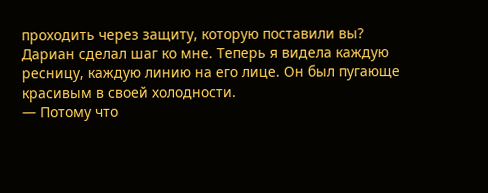проходить через защиту, которую поставили вы?
Дариан сделал шаг ко мне. Теперь я видела каждую ресницу, каждую линию на его лице. Он был пугающе красивым в своей холодности.
— Потому что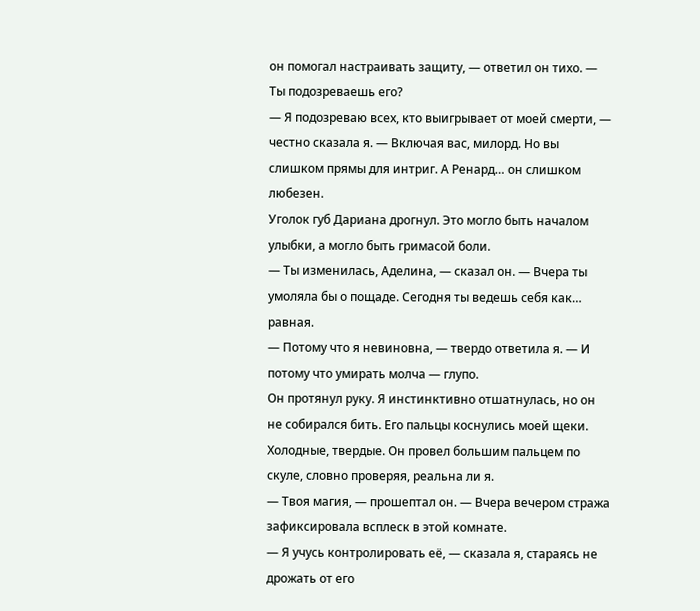он помогал настраивать защиту, — ответил он тихо. — Ты подозреваешь его?
— Я подозреваю всех, кто выигрывает от моей смерти, — честно сказала я. — Включая вас, милорд. Но вы слишком прямы для интриг. А Ренард… он слишком любезен.
Уголок губ Дариана дрогнул. Это могло быть началом улыбки, а могло быть гримасой боли.
— Ты изменилась, Аделина, — сказал он. — Вчера ты умоляла бы о пощаде. Сегодня ты ведешь себя как… равная.
— Потому что я невиновна, — твердо ответила я. — И потому что умирать молча — глупо.
Он протянул руку. Я инстинктивно отшатнулась, но он не собирался бить. Его пальцы коснулись моей щеки. Холодные, твердые. Он провел большим пальцем по скуле, словно проверяя, реальна ли я.
— Твоя магия, — прошептал он. — Вчера вечером стража зафиксировала всплеск в этой комнате.
— Я учусь контролировать её, — сказала я, стараясь не дрожать от его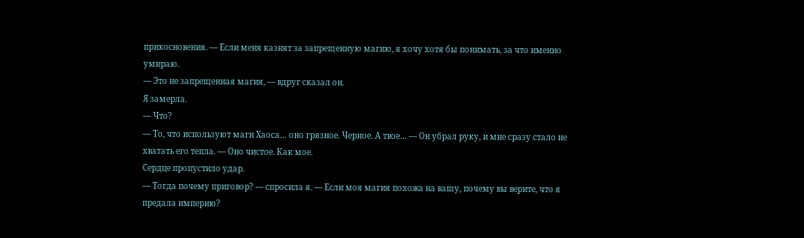прикосновения. — Если меня казнят за запрещенную магию, я хочу хотя бы понимать, за что именно умираю.
— Это не запрещенная магия, — вдруг сказал он.
Я замерла.
— Что?
— То, что используют маги Хаоса… оно грязное. Черное. А твое… — Он убрал руку, и мне сразу стало не хватать его тепла. — Оно чистое. Как мое.
Сердце пропустило удар.
— Тогда почему приговор? — спросила я. — Если моя магия похожа на вашу, почему вы верите, что я предала империю?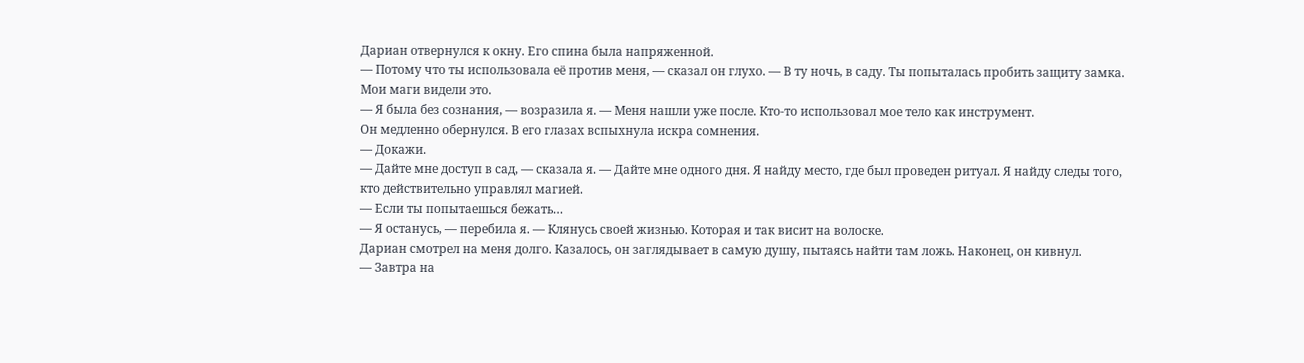Дариан отвернулся к окну. Его спина была напряженной.
— Потому что ты использовала её против меня, — сказал он глухо. — В ту ночь, в саду. Ты попыталась пробить защиту замка. Мои маги видели это.
— Я была без сознания, — возразила я. — Меня нашли уже после. Кто-то использовал мое тело как инструмент.
Он медленно обернулся. В его глазах вспыхнула искра сомнения.
— Докажи.
— Дайте мне доступ в сад, — сказала я. — Дайте мне одного дня. Я найду место, где был проведен ритуал. Я найду следы того, кто действительно управлял магией.
— Если ты попытаешься бежать…
— Я останусь, — перебила я. — Клянусь своей жизнью. Которая и так висит на волоске.
Дариан смотрел на меня долго. Казалось, он заглядывает в самую душу, пытаясь найти там ложь. Наконец, он кивнул.
— Завтра на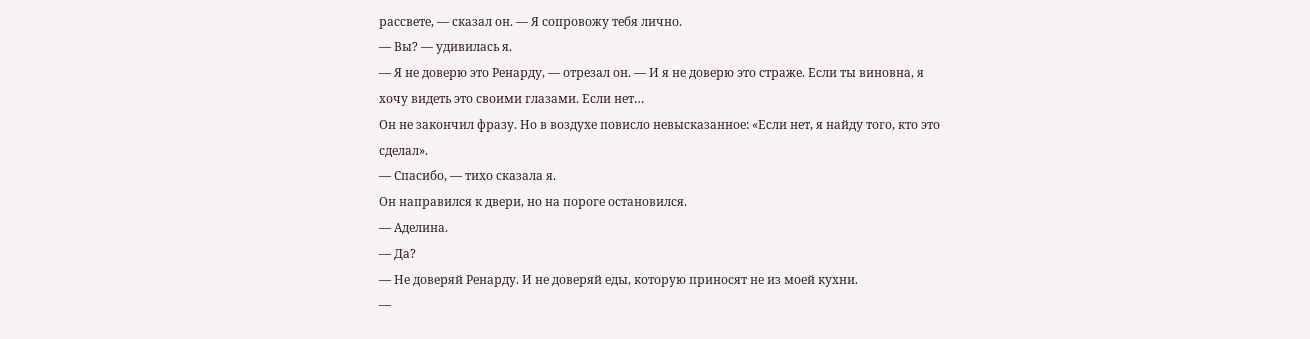рассвете, — сказал он. — Я сопровожу тебя лично.
— Вы? — удивилась я.
— Я не доверю это Ренарду, — отрезал он. — И я не доверю это страже. Если ты виновна, я хочу видеть это своими глазами. Если нет…
Он не закончил фразу. Но в воздухе повисло невысказанное: «Если нет, я найду того, кто это сделал».
— Спасибо, — тихо сказала я.
Он направился к двери, но на пороге остановился.
— Аделина.
— Да?
— Не доверяй Ренарду. И не доверяй еды, которую приносят не из моей кухни.
—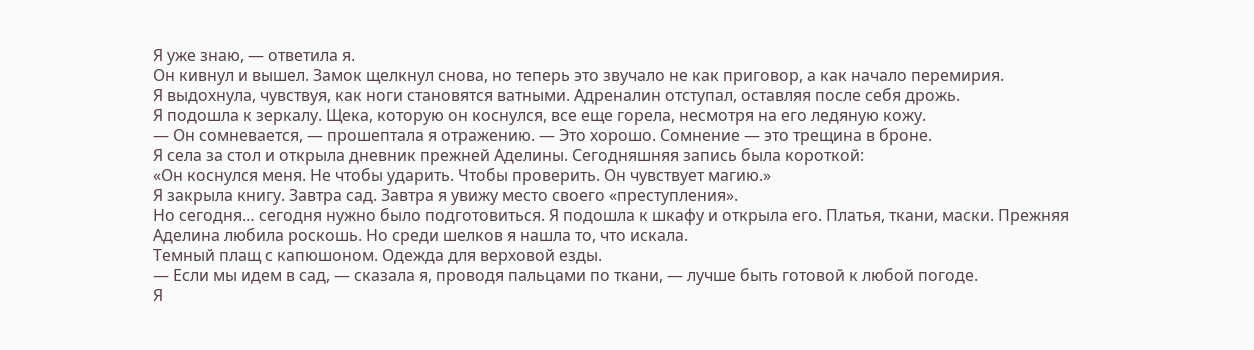Я уже знаю, — ответила я.
Он кивнул и вышел. Замок щелкнул снова, но теперь это звучало не как приговор, а как начало перемирия.
Я выдохнула, чувствуя, как ноги становятся ватными. Адреналин отступал, оставляя после себя дрожь.
Я подошла к зеркалу. Щека, которую он коснулся, все еще горела, несмотря на его ледяную кожу.
— Он сомневается, — прошептала я отражению. — Это хорошо. Сомнение — это трещина в броне.
Я села за стол и открыла дневник прежней Аделины. Сегодняшняя запись была короткой:
«Он коснулся меня. Не чтобы ударить. Чтобы проверить. Он чувствует магию.»
Я закрыла книгу. Завтра сад. Завтра я увижу место своего «преступления».
Но сегодня… сегодня нужно было подготовиться. Я подошла к шкафу и открыла его. Платья, ткани, маски. Прежняя Аделина любила роскошь. Но среди шелков я нашла то, что искала.
Темный плащ с капюшоном. Одежда для верховой езды.
— Если мы идем в сад, — сказала я, проводя пальцами по ткани, — лучше быть готовой к любой погоде.
Я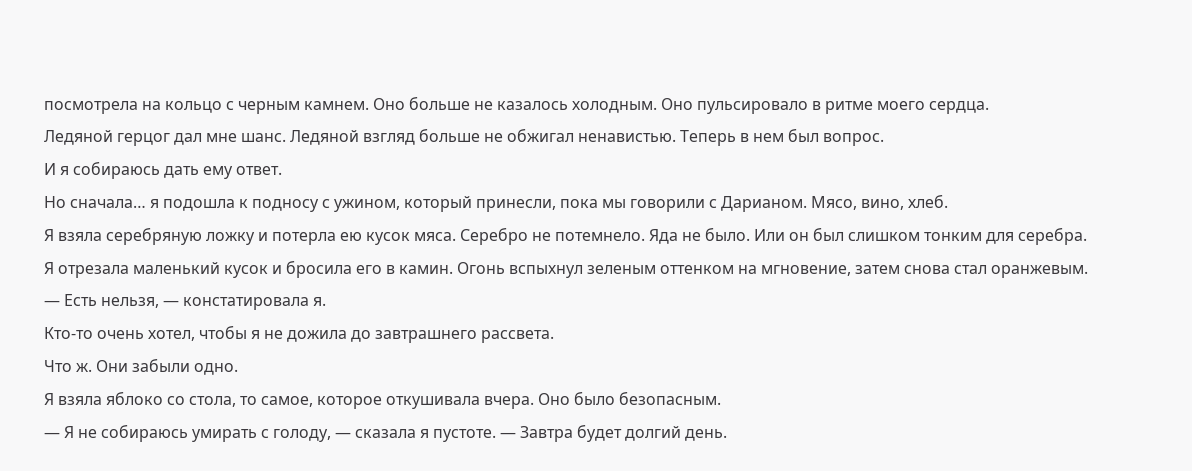посмотрела на кольцо с черным камнем. Оно больше не казалось холодным. Оно пульсировало в ритме моего сердца.
Ледяной герцог дал мне шанс. Ледяной взгляд больше не обжигал ненавистью. Теперь в нем был вопрос.
И я собираюсь дать ему ответ.
Но сначала… я подошла к подносу с ужином, который принесли, пока мы говорили с Дарианом. Мясо, вино, хлеб.
Я взяла серебряную ложку и потерла ею кусок мяса. Серебро не потемнело. Яда не было. Или он был слишком тонким для серебра.
Я отрезала маленький кусок и бросила его в камин. Огонь вспыхнул зеленым оттенком на мгновение, затем снова стал оранжевым.
— Есть нельзя, — констатировала я.
Кто-то очень хотел, чтобы я не дожила до завтрашнего рассвета.
Что ж. Они забыли одно.
Я взяла яблоко со стола, то самое, которое откушивала вчера. Оно было безопасным.
— Я не собираюсь умирать с голоду, — сказала я пустоте. — Завтра будет долгий день.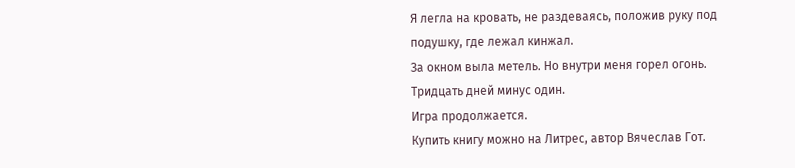Я легла на кровать, не раздеваясь, положив руку под подушку, где лежал кинжал.
За окном выла метель. Но внутри меня горел огонь.
Тридцать дней минус один.
Игра продолжается.
Купить книгу можно на Литрес, автор Вячеслав Гот.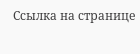Ссылка на странице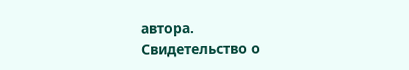автора.
Свидетельство о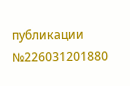публикации №226031201880